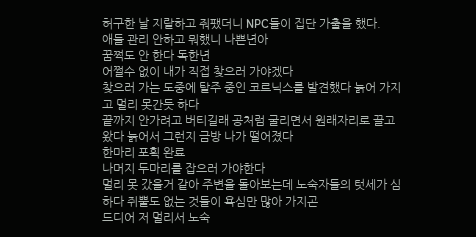허구한 날 지랄하고 줘팼더니 NPC들이 집단 가출을 했다.
애들 관리 안하고 뭐했니 나쁜년아
꿈쩍도 안 한다 독한년
어쩔수 없이 내가 직접 찾으러 가야겠다
찾으러 가는 도중에 탈주 중인 코르닉스를 발견했다 늙어 가지고 멀리 못간듯 하다
끝까지 안가려고 버티길래 공처럼 굴리면서 원래자리로 끌고왔다 늙어서 그런지 금방 나가 떨어졌다
한마리 포획 완료
나머지 두마리를 잡으러 가야한다
멀리 못 갔을거 같아 주변을 돌아보는데 노숙자들의 텃세가 심하다 쥐뿔도 없는 것들이 욕심만 많아 가지곤
드디어 저 멀리서 노숙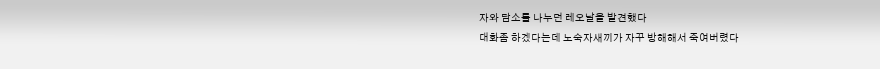자와 담소를 나누던 레오날을 발견했다
대화좀 하겠다는데 노숙자새끼가 자꾸 방해해서 죽여버렸다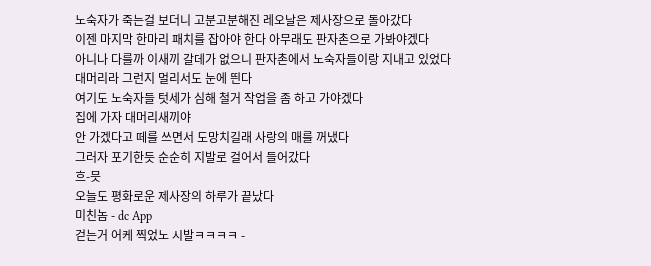노숙자가 죽는걸 보더니 고분고분해진 레오날은 제사장으로 돌아갔다
이젠 마지막 한마리 패치를 잡아야 한다 아무래도 판자촌으로 가봐야겠다
아니나 다를까 이새끼 갈데가 없으니 판자촌에서 노숙자들이랑 지내고 있었다 대머리라 그런지 멀리서도 눈에 띈다
여기도 노숙자들 텃세가 심해 철거 작업을 좀 하고 가야겠다
집에 가자 대머리새끼야
안 가겠다고 떼를 쓰면서 도망치길래 사랑의 매를 꺼냈다
그러자 포기한듯 순순히 지발로 걸어서 들어갔다
흐-믓
오늘도 평화로운 제사장의 하루가 끝났다
미친놈 - dc App
걷는거 어케 찍었노 시발ㅋㅋㅋㅋ -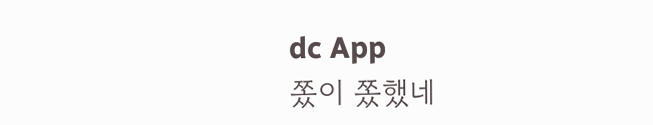dc App
쫐이 쫐했네